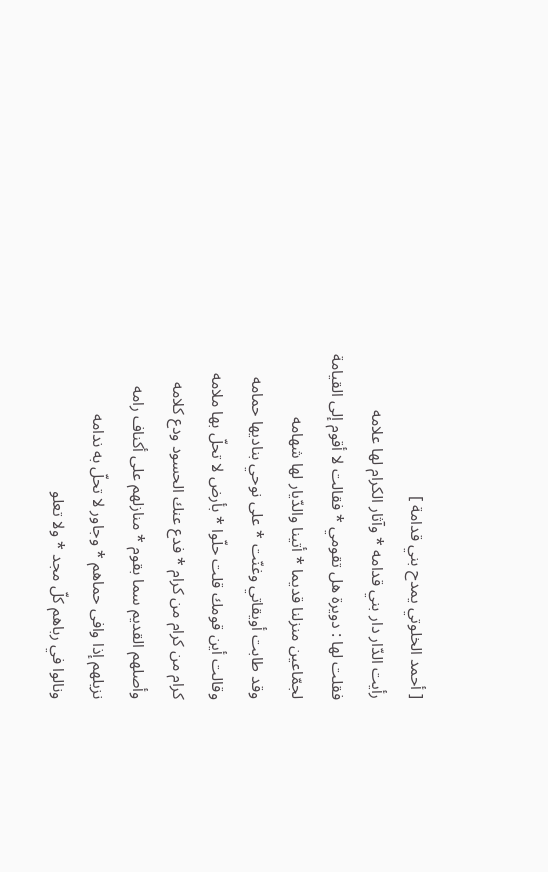[ أحمد الخلوتي يمدح بني قدامة ]
رأيت الدّار دار بني قدامه * وآثار الكرام لها علامه
فقلت لها : دويرة هل تقومي * فقالت لا أقوم إلى القيامة
لجمّاعين منزلنا قديما * أتينا والدّيار لها شهامه
وقد طابت أويقاتي وغنّت * على نوحي بناديها حمامه
وقالت أين قومك قلت حلّوا * بأرض لا تحلّ بها ملامه
كرام من كرام من كرام * فدع عنك الحسود ودع كلامه
وأصلهم القديم سما بقوم * منازلهم على أكناف رامه
نزيلهم إذا وافى حماهم * وجاور لا تحلّ به ندامه
ونالوا في رباهم كلّ مجد * ولا تعلو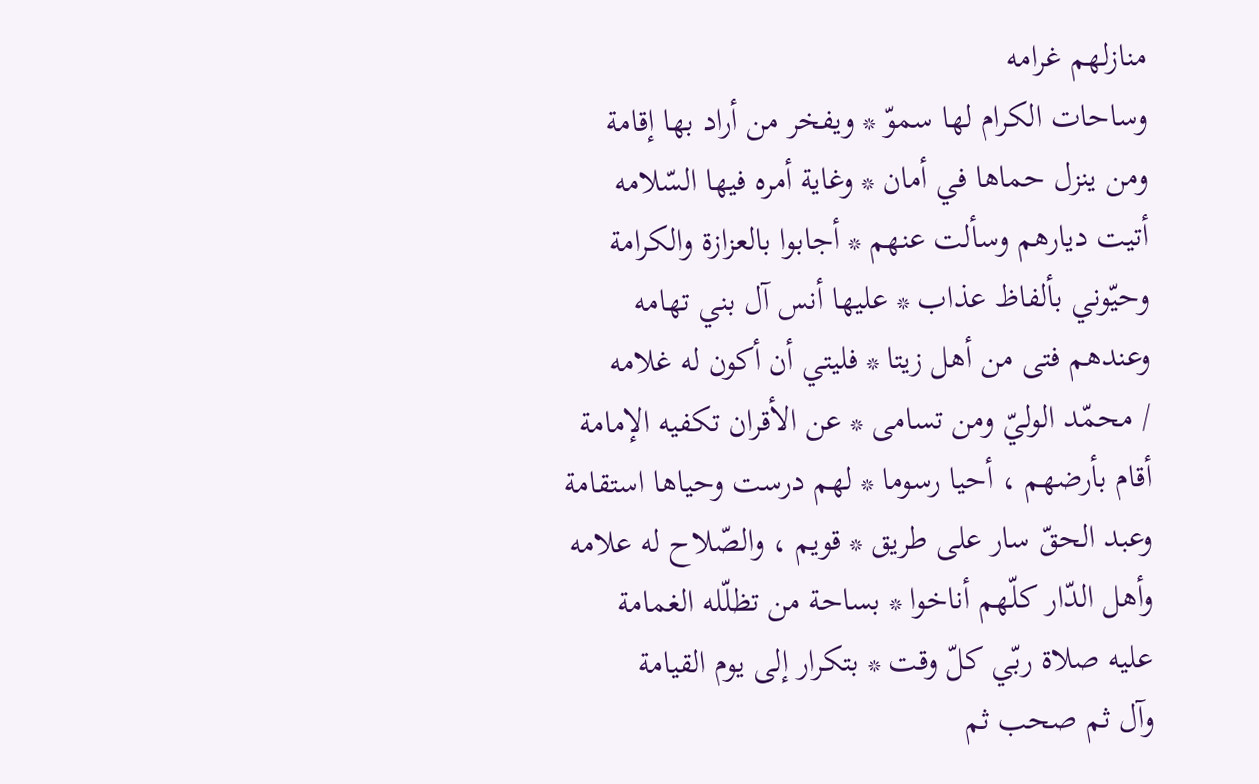منازلهم غرامه
وساحات الكرام لها سموّ * ويفخر من أراد بها إقامة
ومن ينزل حماها في أمان * وغاية أمره فيها السّلامه
أتيت ديارهم وسألت عنهم * أجابوا بالعزازة والكرامة
وحيّوني بألفاظ عذاب * عليها أنس آل بني تهامه
وعندهم فتى من أهل زيتا * فليتي أن أكون له غلامه
/ محمّد الوليّ ومن تسامى * عن الأقران تكفيه الإمامة
أقام بأرضهم ، أحيا رسوما * لهم درست وحياها استقامة
وعبد الحقّ سار على طريق * قويم ، والصّلاح له علامه
وأهل الدّار كلّهم أناخوا * بساحة من تظلّله الغمامة
عليه صلاة ربّي كلّ وقت * بتكرار إلى يوم القيامة
وآل ثم صحب ثم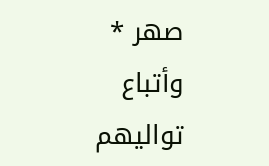صهر * وأتباع تواليهم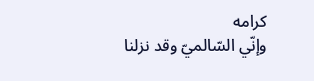كرامه
وإنّي السّالميّ وقد نزلنا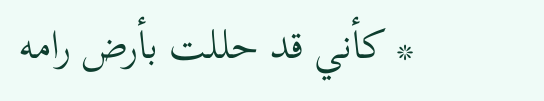* كأني قد حللت بأرض رامه